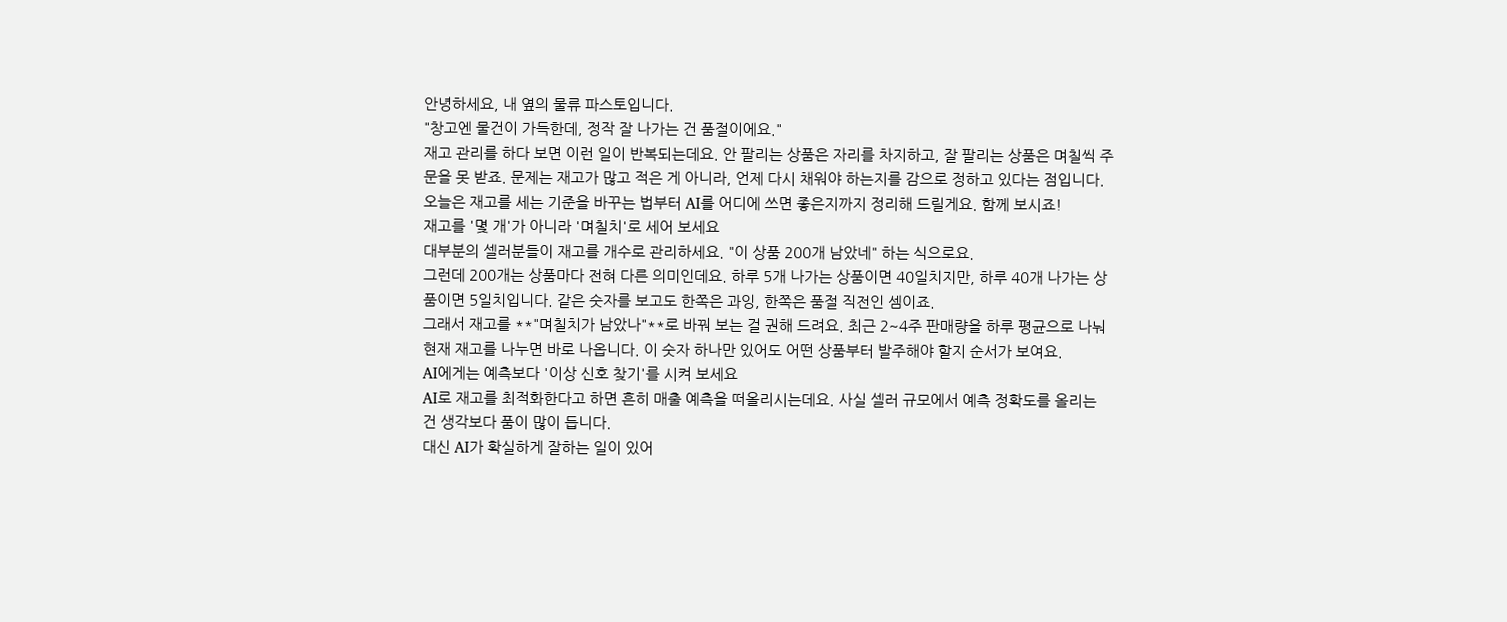안녕하세요, 내 옆의 물류 파스토입니다.
"창고엔 물건이 가득한데, 정작 잘 나가는 건 품절이에요."
재고 관리를 하다 보면 이런 일이 반복되는데요. 안 팔리는 상품은 자리를 차지하고, 잘 팔리는 상품은 며칠씩 주문을 못 받죠. 문제는 재고가 많고 적은 게 아니라, 언제 다시 채워야 하는지를 감으로 정하고 있다는 점입니다.
오늘은 재고를 세는 기준을 바꾸는 법부터 AI를 어디에 쓰면 좋은지까지 정리해 드릴게요. 함께 보시죠!
재고를 '몇 개'가 아니라 '며칠치'로 세어 보세요
대부분의 셀러분들이 재고를 개수로 관리하세요. "이 상품 200개 남았네" 하는 식으로요.
그런데 200개는 상품마다 전혀 다른 의미인데요. 하루 5개 나가는 상품이면 40일치지만, 하루 40개 나가는 상품이면 5일치입니다. 같은 숫자를 보고도 한쪽은 과잉, 한쪽은 품절 직전인 셈이죠.
그래서 재고를 **"며칠치가 남았나"**로 바꿔 보는 걸 권해 드려요. 최근 2~4주 판매량을 하루 평균으로 나눠 현재 재고를 나누면 바로 나옵니다. 이 숫자 하나만 있어도 어떤 상품부터 발주해야 할지 순서가 보여요.
AI에게는 예측보다 '이상 신호 찾기'를 시켜 보세요
AI로 재고를 최적화한다고 하면 흔히 매출 예측을 떠올리시는데요. 사실 셀러 규모에서 예측 정확도를 올리는 건 생각보다 품이 많이 듭니다.
대신 AI가 확실하게 잘하는 일이 있어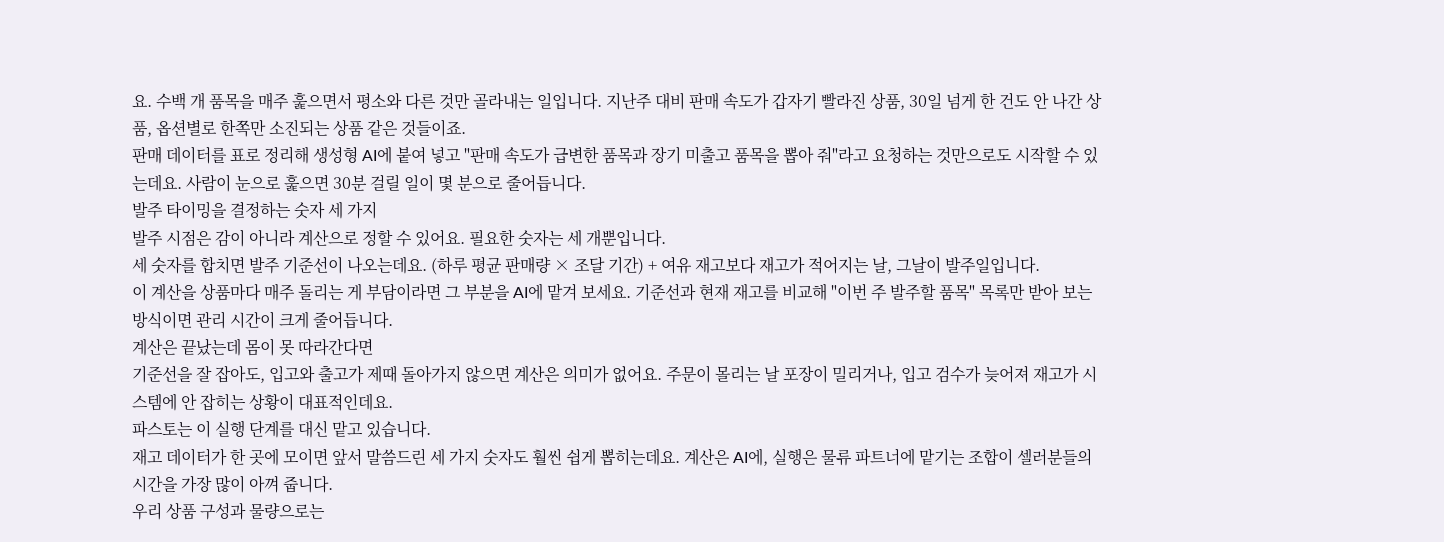요. 수백 개 품목을 매주 훑으면서 평소와 다른 것만 골라내는 일입니다. 지난주 대비 판매 속도가 갑자기 빨라진 상품, 30일 넘게 한 건도 안 나간 상품, 옵션별로 한쪽만 소진되는 상품 같은 것들이죠.
판매 데이터를 표로 정리해 생성형 AI에 붙여 넣고 "판매 속도가 급변한 품목과 장기 미출고 품목을 뽑아 줘"라고 요청하는 것만으로도 시작할 수 있는데요. 사람이 눈으로 훑으면 30분 걸릴 일이 몇 분으로 줄어듭니다.
발주 타이밍을 결정하는 숫자 세 가지
발주 시점은 감이 아니라 계산으로 정할 수 있어요. 필요한 숫자는 세 개뿐입니다.
세 숫자를 합치면 발주 기준선이 나오는데요. (하루 평균 판매량 × 조달 기간) + 여유 재고보다 재고가 적어지는 날, 그날이 발주일입니다.
이 계산을 상품마다 매주 돌리는 게 부담이라면 그 부분을 AI에 맡겨 보세요. 기준선과 현재 재고를 비교해 "이번 주 발주할 품목" 목록만 받아 보는 방식이면 관리 시간이 크게 줄어듭니다.
계산은 끝났는데 몸이 못 따라간다면
기준선을 잘 잡아도, 입고와 출고가 제때 돌아가지 않으면 계산은 의미가 없어요. 주문이 몰리는 날 포장이 밀리거나, 입고 검수가 늦어져 재고가 시스템에 안 잡히는 상황이 대표적인데요.
파스토는 이 실행 단계를 대신 맡고 있습니다.
재고 데이터가 한 곳에 모이면 앞서 말씀드린 세 가지 숫자도 훨씬 쉽게 뽑히는데요. 계산은 AI에, 실행은 물류 파트너에 맡기는 조합이 셀러분들의 시간을 가장 많이 아껴 줍니다.
우리 상품 구성과 물량으로는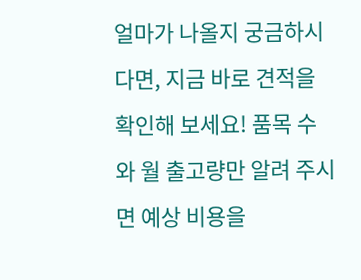얼마가 나올지 궁금하시다면, 지금 바로 견적을 확인해 보세요! 품목 수와 월 출고량만 알려 주시면 예상 비용을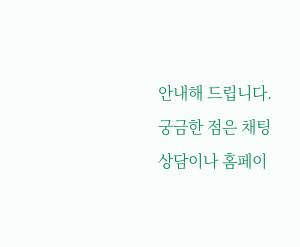안내해 드립니다. 궁금한 점은 채팅 상담이나 홈페이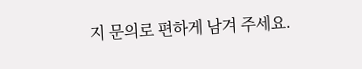지 문의로 편하게 남겨 주세요.